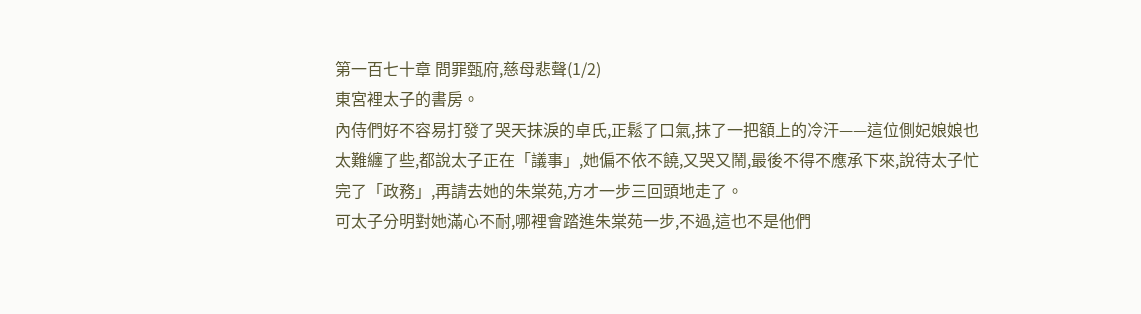第一百七十章 問罪甄府,慈母悲聲(1/2)
東宮裡太子的書房。
內侍們好不容易打發了哭天抹淚的卓氏,正鬆了口氣,抹了一把額上的冷汗——這位側妃娘娘也太難纏了些,都說太子正在「議事」,她偏不依不饒,又哭又鬧,最後不得不應承下來,說待太子忙完了「政務」,再請去她的朱棠苑,方才一步三回頭地走了。
可太子分明對她滿心不耐,哪裡會踏進朱棠苑一步,不過,這也不是他們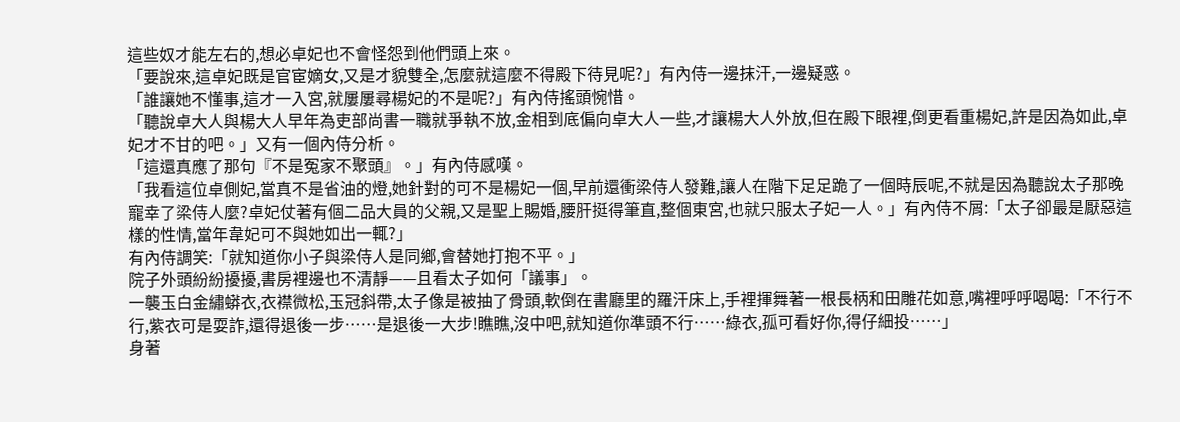這些奴才能左右的,想必卓妃也不會怪怨到他們頭上來。
「要說來,這卓妃既是官宦嫡女,又是才貌雙全,怎麼就這麼不得殿下待見呢?」有內侍一邊抹汗,一邊疑惑。
「誰讓她不懂事,這才一入宮,就屢屢尋楊妃的不是呢?」有內侍搖頭惋惜。
「聽說卓大人與楊大人早年為吏部尚書一職就爭執不放,金相到底偏向卓大人一些,才讓楊大人外放,但在殿下眼裡,倒更看重楊妃,許是因為如此,卓妃才不甘的吧。」又有一個內侍分析。
「這還真應了那句『不是冤家不聚頭』。」有內侍感嘆。
「我看這位卓側妃,當真不是省油的燈,她針對的可不是楊妃一個,早前還衝梁侍人發難,讓人在階下足足跪了一個時辰呢,不就是因為聽說太子那晚寵幸了梁侍人麼?卓妃仗著有個二品大員的父親,又是聖上賜婚,腰肝挺得筆直,整個東宮,也就只服太子妃一人。」有內侍不屑:「太子卻最是厭惡這樣的性情,當年韋妃可不與她如出一輒?」
有內侍調笑:「就知道你小子與梁侍人是同鄉,會替她打抱不平。」
院子外頭紛紛擾擾,書房裡邊也不清靜——且看太子如何「議事」。
一襲玉白金繡蟒衣,衣襟微松,玉冠斜帶,太子像是被抽了骨頭,軟倒在書廳里的羅汗床上,手裡揮舞著一根長柄和田雕花如意,嘴裡呼呼喝喝:「不行不行,紫衣可是耍詐,還得退後一步……是退後一大步!瞧瞧,沒中吧,就知道你準頭不行……綠衣,孤可看好你,得仔細投……」
身著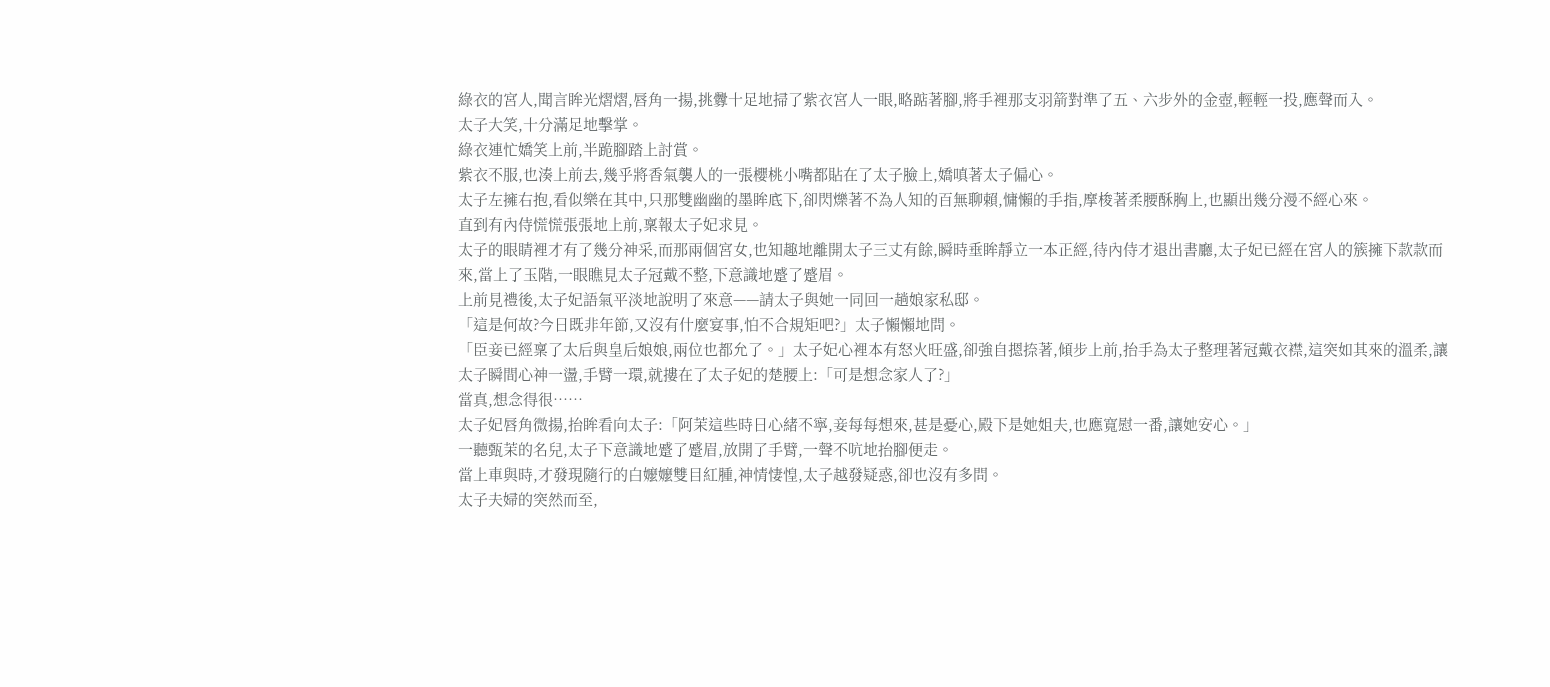綠衣的宮人,聞言眸光熠熠,唇角一揚,挑釁十足地掃了紫衣宮人一眼,略踮著腳,將手裡那支羽箭對準了五、六步外的金壺,輕輕一投,應聲而入。
太子大笑,十分滿足地擊掌。
綠衣連忙嬌笑上前,半跪腳踏上討賞。
紫衣不服,也湊上前去,幾乎將香氣襲人的一張櫻桃小嘴都貼在了太子臉上,嬌嗔著太子偏心。
太子左擁右抱,看似樂在其中,只那雙幽幽的墨眸底下,卻閃爍著不為人知的百無聊賴,慵懶的手指,摩梭著柔腰酥胸上,也顯出幾分漫不經心來。
直到有內侍慌慌張張地上前,稟報太子妃求見。
太子的眼睛裡才有了幾分神采,而那兩個宮女,也知趣地離開太子三丈有餘,瞬時垂眸靜立一本正經,待內侍才退出書廳,太子妃已經在宮人的簇擁下款款而來,當上了玉階,一眼瞧見太子冠戴不整,下意識地蹙了蹙眉。
上前見禮後,太子妃語氣平淡地說明了來意——請太子與她一同回一趟娘家私邸。
「這是何故?今日既非年節,又沒有什麼宴事,怕不合規矩吧?」太子懶懶地問。
「臣妾已經稟了太后與皇后娘娘,兩位也都允了。」太子妃心裡本有怒火旺盛,卻強自摁捺著,傾步上前,抬手為太子整理著冠戴衣襟,這突如其來的溫柔,讓太子瞬間心神一盪,手臂一環,就摟在了太子妃的楚腰上:「可是想念家人了?」
當真,想念得很……
太子妃唇角微揚,抬眸看向太子:「阿茉這些時日心緒不寧,妾每每想來,甚是憂心,殿下是她姐夫,也應寬慰一番,讓她安心。」
一聽甄茉的名兒,太子下意識地蹙了蹙眉,放開了手臂,一聲不吭地抬腳便走。
當上車與時,才發現隨行的白嬤嬤雙目紅腫,神情悽惶,太子越發疑惑,卻也沒有多問。
太子夫婦的突然而至,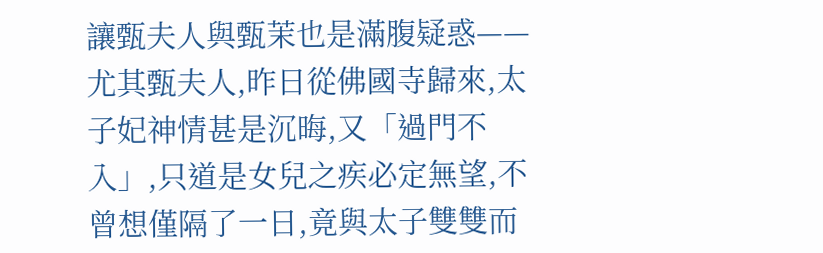讓甄夫人與甄茉也是滿腹疑惑——尤其甄夫人,昨日從佛國寺歸來,太子妃神情甚是沉晦,又「過門不入」,只道是女兒之疾必定無望,不曾想僅隔了一日,竟與太子雙雙而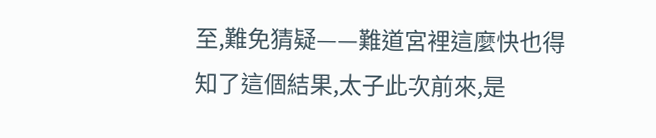至,難免猜疑——難道宮裡這麼快也得知了這個結果,太子此次前來,是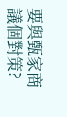要與甄家商議個對策?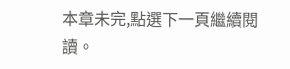本章未完,點選下一頁繼續閱讀。